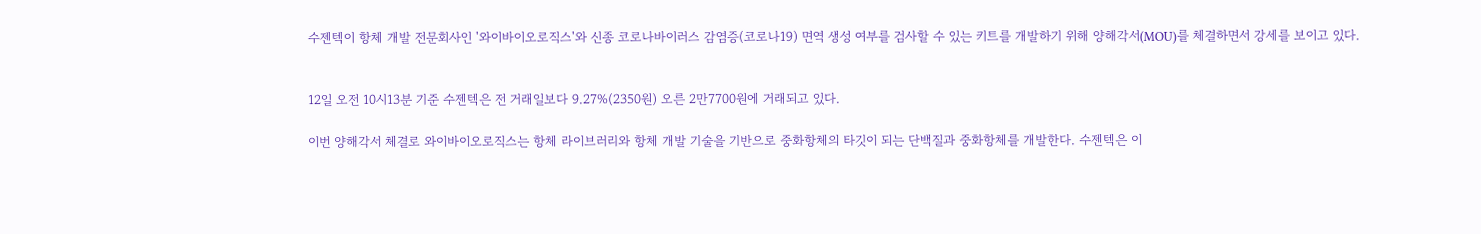수젠텍이 항체 개발 전문회사인 '와이바이오로직스'와 신종 코로나바이러스 감염증(코로나19) 면역 생성 여부를 검사할 수 있는 키트를 개발하기 위해 양해각서(MOU)를 체결하면서 강세를 보이고 있다.


12일 오전 10시13분 기준 수젠텍은 전 거래일보다 9.27%(2350원) 오른 2만7700원에 거래되고 있다.

이번 양해각서 체결로 와이바이오로직스는 항체 라이브러리와 항체 개발 기술을 기반으로 중화항체의 타깃이 되는 단백질과 중화항체를 개발한다. 수젠텍은 이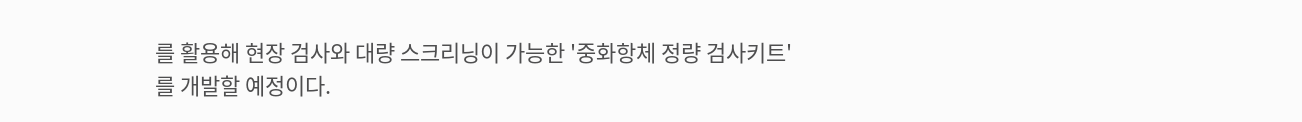를 활용해 현장 검사와 대량 스크리닝이 가능한 '중화항체 정량 검사키트'를 개발할 예정이다.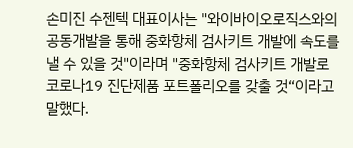손미진 수젠텍 대표이사는 "와이바이오로직스와의 공동개발을 통해 중화항체 검사키트 개발에 속도를 낼 수 있을 것"이라며 "중화항체 검사키트 개발로 코로나19 진단제품 포트폴리오를 갖출 것“이라고 말했다.